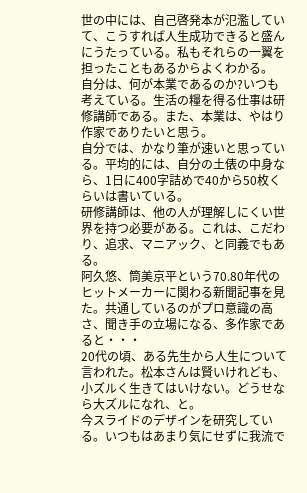世の中には、自己啓発本が氾濫していて、こうすれば人生成功できると盛んにうたっている。私もそれらの一翼を担ったこともあるからよくわかる。
自分は、何が本業であるのか?いつも考えている。生活の糧を得る仕事は研修講師である。また、本業は、やはり作家でありたいと思う。
自分では、かなり筆が速いと思っている。平均的には、自分の土俵の中身なら、1日に400字詰めで40から50枚くらいは書いている。
研修講師は、他の人が理解しにくい世界を持つ必要がある。これは、こだわり、追求、マニアック、と同義でもある。
阿久悠、筒美京平という70.80年代のヒットメーカーに関わる新聞記事を見た。共通しているのがプロ意識の高さ、聞き手の立場になる、多作家であると・・・
20代の頃、ある先生から人生について言われた。松本さんは賢いけれども、小ズルく生きてはいけない。どうせなら大ズルになれ、と。
今スライドのデザインを研究している。いつもはあまり気にせずに我流で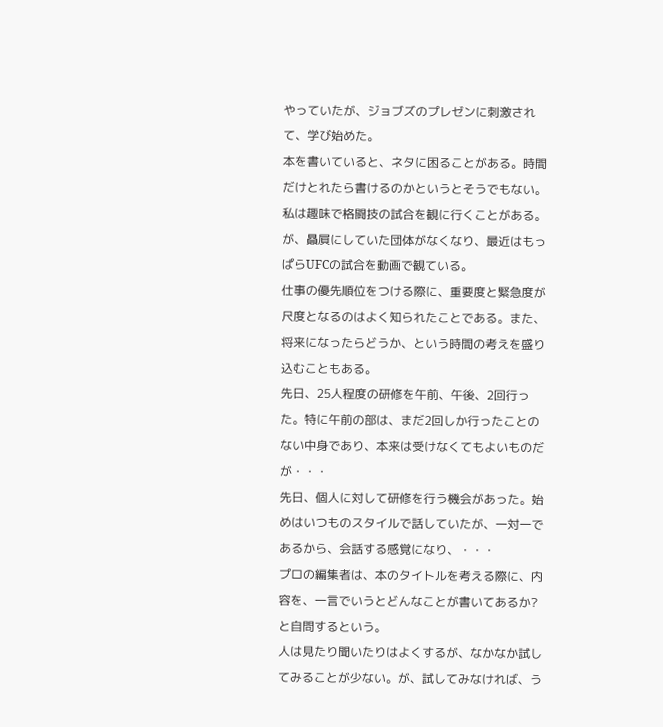やっていたが、ジョブズのプレゼンに刺激されて、学び始めた。
本を書いていると、ネタに困ることがある。時間だけとれたら書けるのかというとそうでもない。
私は趣味で格闘技の試合を観に行くことがある。が、贔屓にしていた団体がなくなり、最近はもっぱらUFCの試合を動画で観ている。
仕事の優先順位をつける際に、重要度と緊急度が尺度となるのはよく知られたことである。また、将来になったらどうか、という時間の考えを盛り込むこともある。
先日、25人程度の研修を午前、午後、2回行った。特に午前の部は、まだ2回しか行ったことのない中身であり、本来は受けなくてもよいものだが・・・
先日、個人に対して研修を行う機会があった。始めはいつものスタイルで話していたが、一対一であるから、会話する感覚になり、・・・
プロの編集者は、本のタイトルを考える際に、内容を、一言でいうとどんなことが書いてあるか?と自問するという。
人は見たり聞いたりはよくするが、なかなか試してみることが少ない。が、試してみなければ、う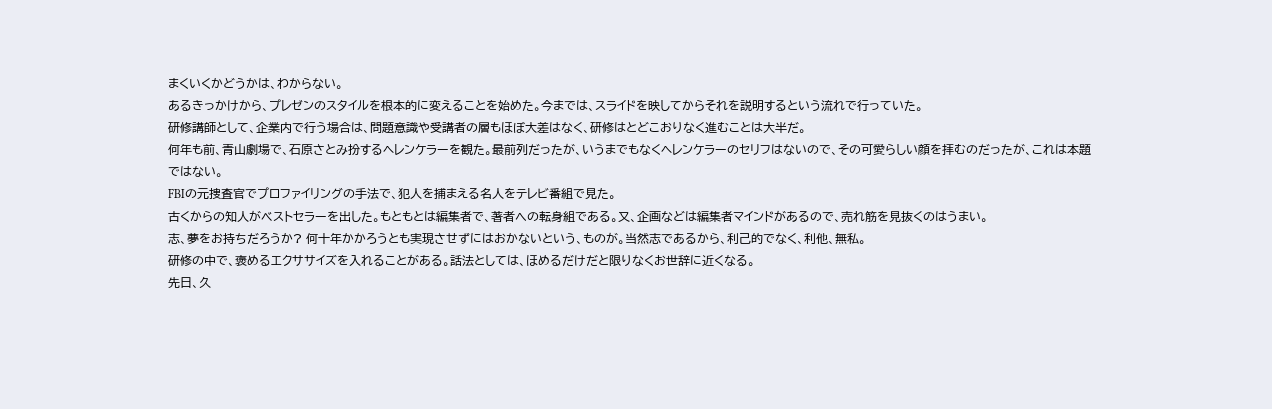まくいくかどうかは、わからない。
あるきっかけから、プレゼンのスタイルを根本的に変えることを始めた。今までは、スライドを映してからそれを説明するという流れで行っていた。
研修講師として、企業内で行う場合は、問題意識や受講者の層もほぼ大差はなく、研修はとどこおりなく進むことは大半だ。
何年も前、青山劇場で、石原さとみ扮するヘレンケラーを観た。最前列だったが、いうまでもなくヘレンケラーのセリフはないので、その可愛らしい顔を拝むのだったが、これは本題ではない。
FBIの元捜査官でプロファイリングの手法で、犯人を捕まえる名人をテレビ番組で見た。
古くからの知人がベストセラーを出した。もともとは編集者で、著者への転身組である。又、企画などは編集者マインドがあるので、売れ筋を見抜くのはうまい。
志、夢をお持ちだろうか? 何十年かかろうとも実現させずにはおかないという、ものが。当然志であるから、利己的でなく、利他、無私。
研修の中で、褒めるエクササイズを入れることがある。話法としては、ほめるだけだと限りなくお世辞に近くなる。
先日、久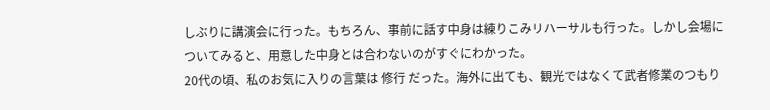しぶりに講演会に行った。もちろん、事前に話す中身は練りこみリハーサルも行った。しかし会場についてみると、用意した中身とは合わないのがすぐにわかった。
20代の頃、私のお気に入りの言葉は 修行 だった。海外に出ても、観光ではなくて武者修業のつもり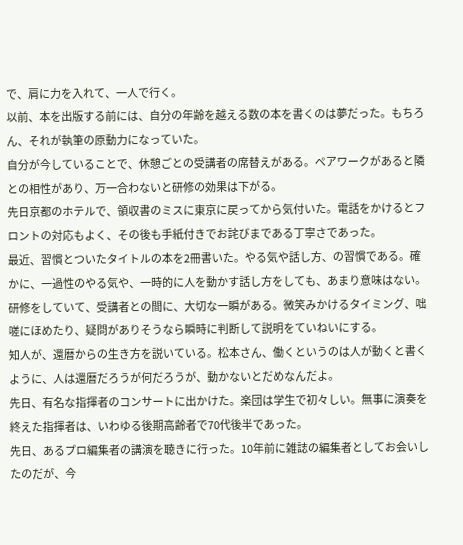で、肩に力を入れて、一人で行く。
以前、本を出版する前には、自分の年齢を越える数の本を書くのは夢だった。もちろん、それが執筆の原動力になっていた。
自分が今していることで、休憩ごとの受講者の席替えがある。ペアワークがあると隣との相性があり、万一合わないと研修の効果は下がる。
先日京都のホテルで、領収書のミスに東京に戻ってから気付いた。電話をかけるとフロントの対応もよく、その後も手紙付きでお詫びまである丁寧さであった。
最近、習慣とついたタイトルの本を2冊書いた。やる気や話し方、の習慣である。確かに、一過性のやる気や、一時的に人を動かす話し方をしても、あまり意味はない。
研修をしていて、受講者との間に、大切な一瞬がある。微笑みかけるタイミング、咄嗟にほめたり、疑問がありそうなら瞬時に判断して説明をていねいにする。
知人が、還暦からの生き方を説いている。松本さん、働くというのは人が動くと書くように、人は還暦だろうが何だろうが、動かないとだめなんだよ。
先日、有名な指揮者のコンサートに出かけた。楽団は学生で初々しい。無事に演奏を終えた指揮者は、いわゆる後期高齢者で70代後半であった。
先日、あるプロ編集者の講演を聴きに行った。10年前に雑誌の編集者としてお会いしたのだが、今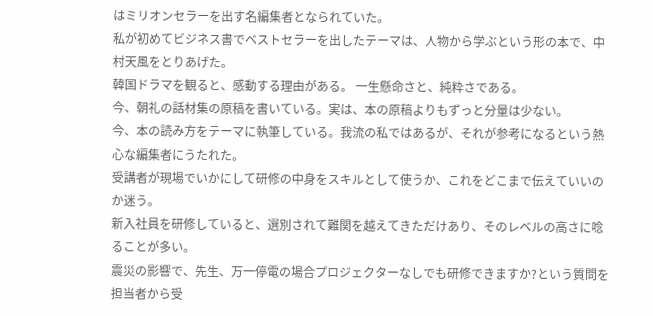はミリオンセラーを出す名編集者となられていた。
私が初めてビジネス書でベストセラーを出したテーマは、人物から学ぶという形の本で、中村天風をとりあげた。
韓国ドラマを観ると、感動する理由がある。 一生懸命さと、純粋さである。
今、朝礼の話材集の原稿を書いている。実は、本の原稿よりもずっと分量は少ない。
今、本の読み方をテーマに執筆している。我流の私ではあるが、それが参考になるという熱心な編集者にうたれた。
受講者が現場でいかにして研修の中身をスキルとして使うか、これをどこまで伝えていいのか迷う。
新入社員を研修していると、選別されて難関を越えてきただけあり、そのレベルの高さに唸ることが多い。
震災の影響で、先生、万一停電の場合プロジェクターなしでも研修できますか?という質問を担当者から受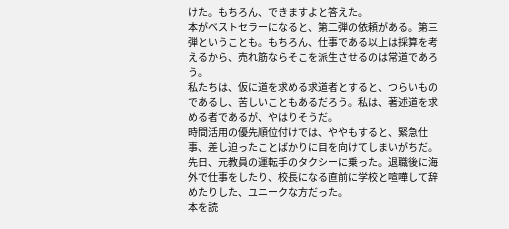けた。もちろん、できますよと答えた。
本がベストセラーになると、第二弾の依頼がある。第三弾ということも。もちろん、仕事である以上は採算を考えるから、売れ筋ならそこを派生させるのは常道であろう。
私たちは、仮に道を求める求道者とすると、つらいものであるし、苦しいこともあるだろう。私は、著述道を求める者であるが、やはりそうだ。
時間活用の優先順位付けでは、ややもすると、緊急仕事、差し迫ったことばかりに目を向けてしまいがちだ。
先日、元教員の運転手のタクシーに乗った。退職後に海外で仕事をしたり、校長になる直前に学校と喧嘩して辞めたりした、ユニークな方だった。
本を読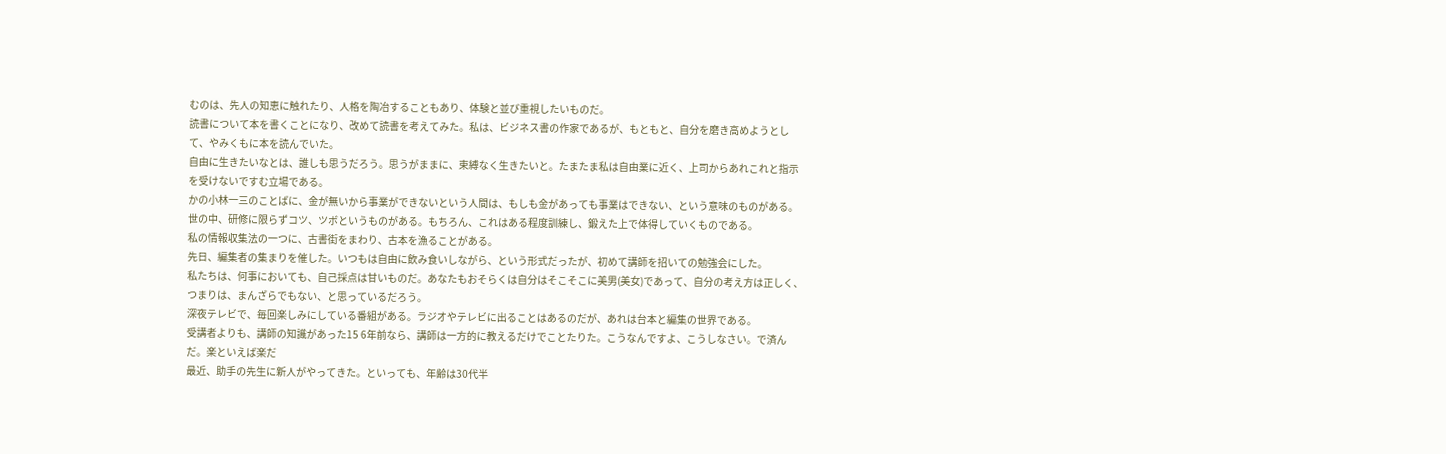むのは、先人の知恵に触れたり、人格を陶冶することもあり、体験と並び重視したいものだ。
読書について本を書くことになり、改めて読書を考えてみた。私は、ビジネス書の作家であるが、もともと、自分を磨き高めようとして、やみくもに本を読んでいた。
自由に生きたいなとは、誰しも思うだろう。思うがままに、束縛なく生きたいと。たまたま私は自由業に近く、上司からあれこれと指示を受けないですむ立場である。
かの小林一三のことばに、金が無いから事業ができないという人間は、もしも金があっても事業はできない、という意味のものがある。
世の中、研修に限らずコツ、ツボというものがある。もちろん、これはある程度訓練し、鍛えた上で体得していくものである。
私の情報収集法の一つに、古書街をまわり、古本を漁ることがある。
先日、編集者の集まりを催した。いつもは自由に飲み食いしながら、という形式だったが、初めて講師を招いての勉強会にした。
私たちは、何事においても、自己採点は甘いものだ。あなたもおそらくは自分はそこそこに美男(美女)であって、自分の考え方は正しく、つまりは、まんざらでもない、と思っているだろう。
深夜テレビで、毎回楽しみにしている番組がある。ラジオやテレビに出ることはあるのだが、あれは台本と編集の世界である。
受講者よりも、講師の知識があった15 6年前なら、講師は一方的に教えるだけでことたりた。こうなんですよ、こうしなさい。で済んだ。楽といえば楽だ
最近、助手の先生に新人がやってきた。といっても、年齢は30代半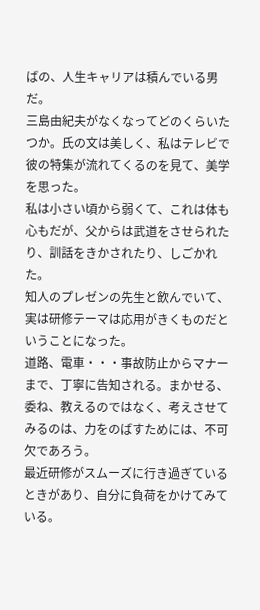ばの、人生キャリアは積んでいる男だ。
三島由紀夫がなくなってどのくらいたつか。氏の文は美しく、私はテレビで彼の特集が流れてくるのを見て、美学を思った。
私は小さい頃から弱くて、これは体も心もだが、父からは武道をさせられたり、訓話をきかされたり、しごかれた。
知人のプレゼンの先生と飲んでいて、実は研修テーマは応用がきくものだということになった。
道路、電車・・・事故防止からマナーまで、丁寧に告知される。まかせる、委ね、教えるのではなく、考えさせてみるのは、力をのばすためには、不可欠であろう。
最近研修がスムーズに行き過ぎているときがあり、自分に負荷をかけてみている。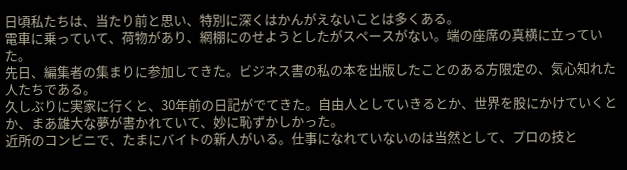日頃私たちは、当たり前と思い、特別に深くはかんがえないことは多くある。
電車に乗っていて、荷物があり、網棚にのせようとしたがスペースがない。端の座席の真横に立っていた。
先日、編集者の集まりに参加してきた。ビジネス書の私の本を出版したことのある方限定の、気心知れた人たちである。
久しぶりに実家に行くと、30年前の日記がでてきた。自由人としていきるとか、世界を股にかけていくとか、まあ雄大な夢が書かれていて、妙に恥ずかしかった。
近所のコンビニで、たまにバイトの新人がいる。仕事になれていないのは当然として、プロの技と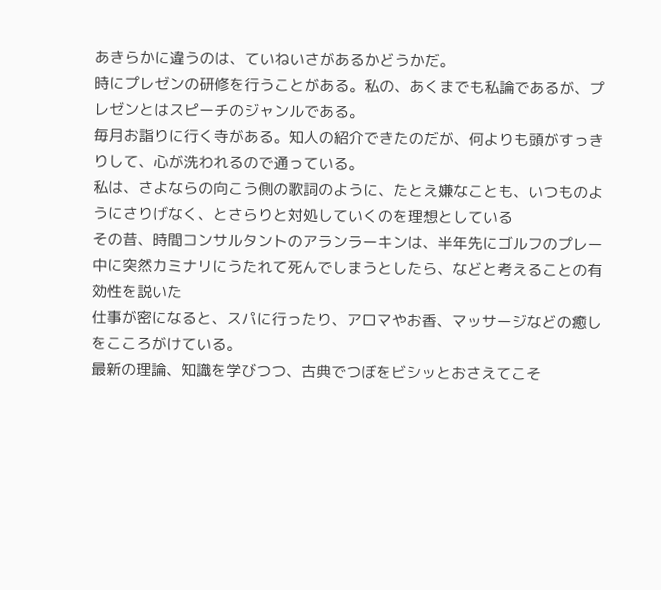あきらかに違うのは、ていねいさがあるかどうかだ。
時にプレゼンの研修を行うことがある。私の、あくまでも私論であるが、プレゼンとはスピーチのジャンルである。
毎月お詣りに行く寺がある。知人の紹介できたのだが、何よりも頭がすっきりして、心が洗われるので通っている。
私は、さよならの向こう側の歌詞のように、たとえ嫌なことも、いつものようにさりげなく、とさらりと対処していくのを理想としている
その昔、時間コンサルタントのアランラーキンは、半年先にゴルフのプレー中に突然カミナリにうたれて死んでしまうとしたら、などと考えることの有効性を説いた
仕事が密になると、スパに行ったり、アロマやお香、マッサージなどの癒しをこころがけている。
最新の理論、知識を学びつつ、古典でつぼをビシッとおさえてこそ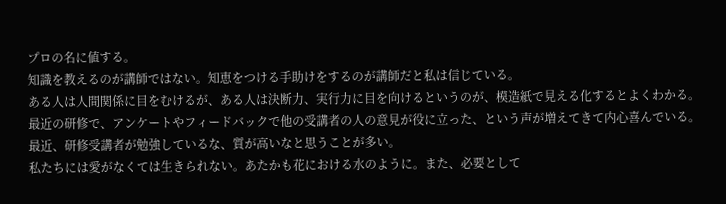プロの名に値する。
知識を教えるのが講師ではない。知恵をつける手助けをするのが講師だと私は信じている。
ある人は人間関係に目をむけるが、ある人は決断力、実行力に目を向けるというのが、模造紙で見える化するとよくわかる。
最近の研修で、アンケートやフィードバックで他の受講者の人の意見が役に立った、という声が増えてきて内心喜んでいる。
最近、研修受講者が勉強しているな、質が高いなと思うことが多い。
私たちには愛がなくては生きられない。あたかも花における水のように。また、必要として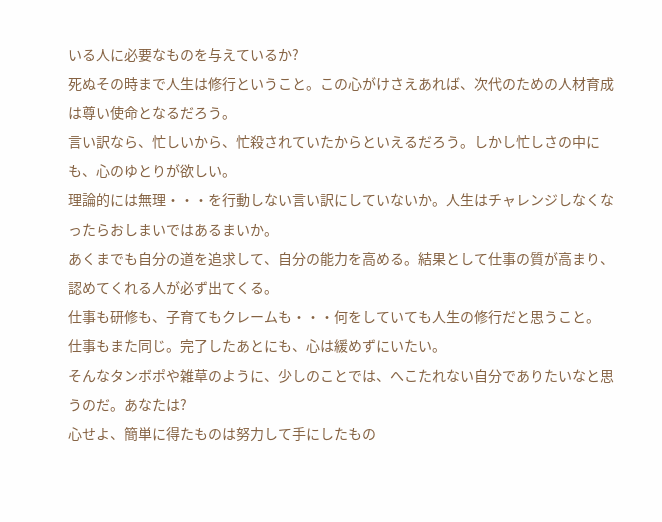いる人に必要なものを与えているか?
死ぬその時まで人生は修行ということ。この心がけさえあれば、次代のための人材育成は尊い使命となるだろう。
言い訳なら、忙しいから、忙殺されていたからといえるだろう。しかし忙しさの中にも、心のゆとりが欲しい。
理論的には無理・・・を行動しない言い訳にしていないか。人生はチャレンジしなくなったらおしまいではあるまいか。
あくまでも自分の道を追求して、自分の能力を高める。結果として仕事の質が高まり、認めてくれる人が必ず出てくる。
仕事も研修も、子育てもクレームも・・・何をしていても人生の修行だと思うこと。
仕事もまた同じ。完了したあとにも、心は緩めずにいたい。
そんなタンボポや雑草のように、少しのことでは、へこたれない自分でありたいなと思うのだ。あなたは?
心せよ、簡単に得たものは努力して手にしたもの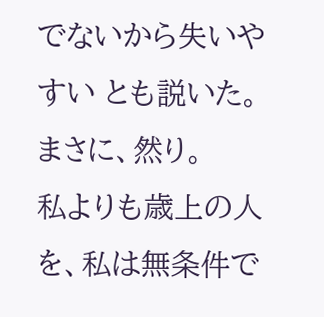でないから失いやすい とも説いた。まさに、然り。
私よりも歳上の人を、私は無条件で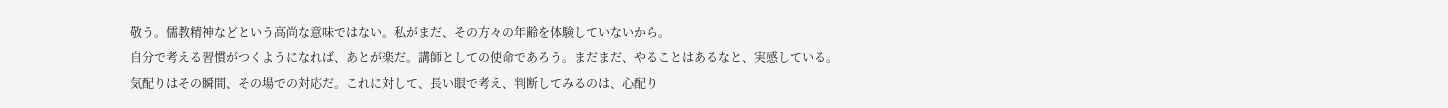敬う。儒教精神などという高尚な意味ではない。私がまだ、その方々の年齢を体験していないから。
自分で考える習慣がつくようになれば、あとが楽だ。講師としての使命であろう。まだまだ、やることはあるなと、実感している。
気配りはその瞬間、その場での対応だ。これに対して、長い眼で考え、判断してみるのは、心配り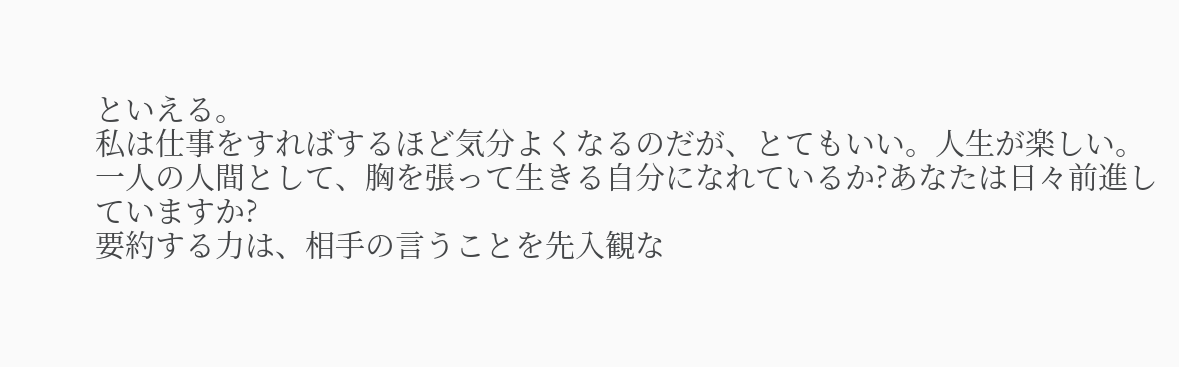といえる。
私は仕事をすればするほど気分よくなるのだが、とてもいい。人生が楽しい。
一人の人間として、胸を張って生きる自分になれているか?あなたは日々前進していますか?
要約する力は、相手の言うことを先入観な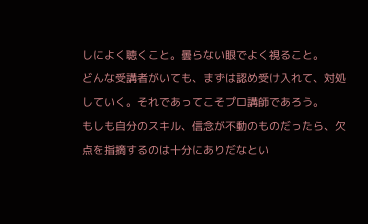しによく聴くこと。曇らない眼でよく視ること。
どんな受講者がいても、まずは認め受け入れて、対処していく。それであってこそプロ講師であろう。
もしも自分のスキル、信念が不動のものだったら、欠点を指摘するのは十分にありだなとい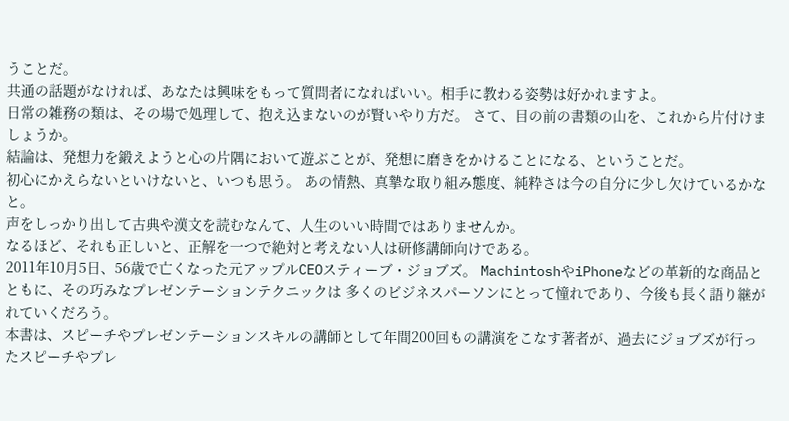うことだ。
共通の話題がなければ、あなたは興味をもって質問者になればいい。相手に教わる姿勢は好かれますよ。
日常の雑務の類は、その場で処理して、抱え込まないのが賢いやり方だ。 さて、目の前の書類の山を、これから片付けましょうか。
結論は、発想力を鍛えようと心の片隅において遊ぶことが、発想に磨きをかけることになる、ということだ。
初心にかえらないといけないと、いつも思う。 あの情熱、真摯な取り組み態度、純粋さは今の自分に少し欠けているかなと。
声をしっかり出して古典や漢文を読むなんて、人生のいい時間ではありませんか。
なるほど、それも正しいと、正解を一つで絶対と考えない人は研修講師向けである。
2011年10月5日、56歳で亡くなった元アップルCEOスティーブ・ジョブズ。 MachintoshやiPhoneなどの革新的な商品とともに、その巧みなプレゼンテーションテクニックは 多くのビジネスパーソンにとって憧れであり、今後も長く語り継がれていくだろう。
本書は、スピーチやプレゼンテーションスキルの講師として年間200回もの講演をこなす著者が、過去にジョブズが行ったスピーチやプレ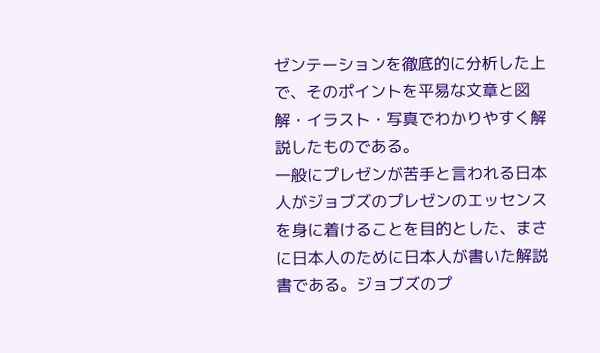ゼンテーションを徹底的に分析した上で、そのポイントを平易な文章と図解・イラスト・写真でわかりやすく解説したものである。
一般にプレゼンが苦手と言われる日本人がジョブズのプレゼンのエッセンスを身に着けることを目的とした、まさに日本人のために日本人が書いた解説書である。ジョブズのプ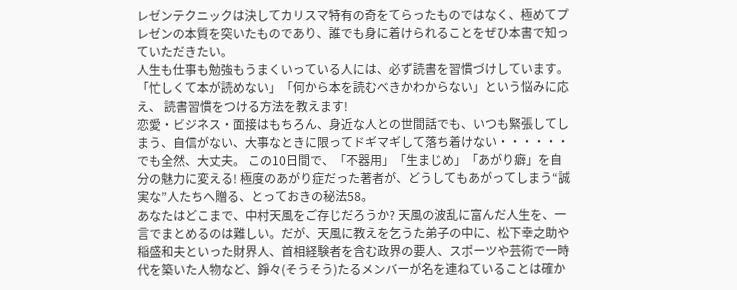レゼンテクニックは決してカリスマ特有の奇をてらったものではなく、極めてプレゼンの本質を突いたものであり、誰でも身に着けられることをぜひ本書で知っていただきたい。
人生も仕事も勉強もうまくいっている人には、必ず読書を習慣づけしています。 「忙しくて本が読めない」「何から本を読むべきかわからない」という悩みに応え、 読書習慣をつける方法を教えます!
恋愛・ビジネス・面接はもちろん、身近な人との世間話でも、いつも緊張してしまう、自信がない、大事なときに限ってドギマギして落ち着けない・・・・・・でも全然、大丈夫。 この10日間で、「不器用」「生まじめ」「あがり癖」を自分の魅力に変える! 極度のあがり症だった著者が、どうしてもあがってしまう“誠実な”人たちへ贈る、とっておきの秘法58。
あなたはどこまで、中村天風をご存じだろうか? 天風の波乱に富んだ人生を、一言でまとめるのは難しい。だが、天風に教えを乞うた弟子の中に、松下幸之助や稲盛和夫といった財界人、首相経験者を含む政界の要人、スポーツや芸術で一時代を築いた人物など、錚々(そうそう)たるメンバーが名を連ねていることは確か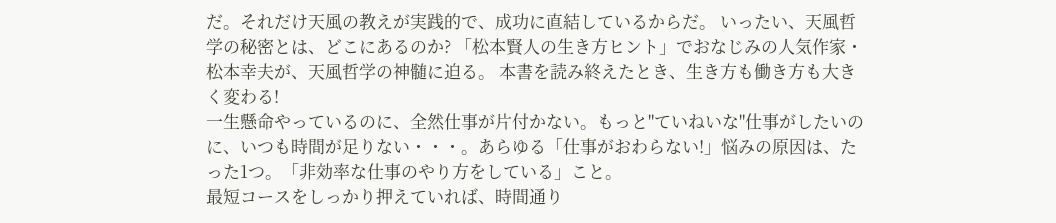だ。それだけ天風の教えが実践的で、成功に直結しているからだ。 いったい、天風哲学の秘密とは、どこにあるのか? 「松本賢人の生き方ヒント」でおなじみの人気作家・松本幸夫が、天風哲学の神髄に迫る。 本書を読み終えたとき、生き方も働き方も大きく変わる!
一生懸命やっているのに、全然仕事が片付かない。もっと"ていねいな"仕事がしたいのに、いつも時間が足りない・・・。あらゆる「仕事がおわらない!」悩みの原因は、たった1つ。「非効率な仕事のやり方をしている」こと。
最短コースをしっかり押えていれば、時間通り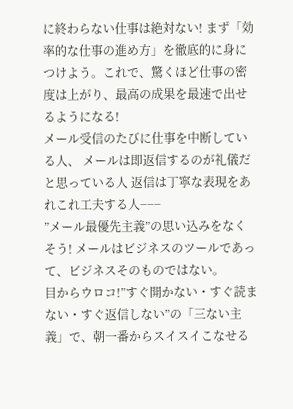に終わらない仕事は絶対ない! まず「効率的な仕事の進め方」を徹底的に身につけよう。これで、驚くほど仕事の密度は上がり、最高の成果を最速で出せるようになる!
メール受信のたびに仕事を中断している人、 メールは即返信するのが礼儀だと思っている人 返信は丁寧な表現をあれこれ工夫する人−−−
”メール最優先主義”の思い込みをなくそう! メールはビジネスのツールであって、ビジネスそのものではない。
目からウロコ!”すぐ開かない・すぐ読まない・すぐ返信しない”の「三ない主義」で、朝一番からスイスイこなせる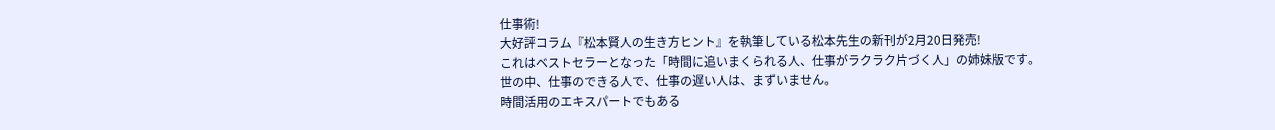仕事術!
大好評コラム『松本賢人の生き方ヒント』を執筆している松本先生の新刊が2月20日発売!
これはベストセラーとなった「時間に追いまくられる人、仕事がラクラク片づく人」の姉妹版です。
世の中、仕事のできる人で、仕事の遅い人は、まずいません。
時間活用のエキスパートでもある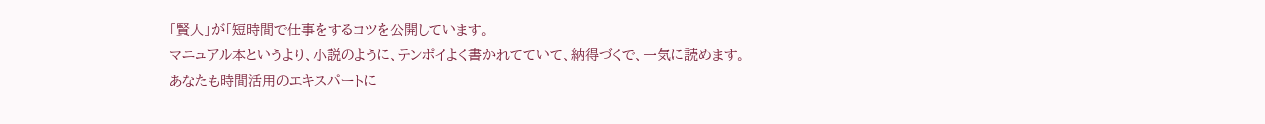「賢人」が「短時間で仕事をするコツを公開しています。
マニュアル本というより、小説のように、テンポイよく書かれてていて、納得づくで、一気に読めます。
あなたも時間活用のエキスパートに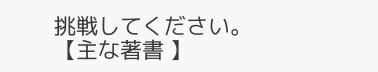挑戦してください。
【主な著書 】